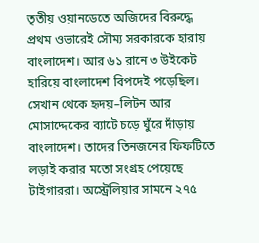তৃতীয় ওয়ানডেতে অজিদের বিরুদ্ধে প্রথম ওভারেই সৌম্য সরকারকে হারায় বাংলাদেশ। আর ৬১ রানে ৩ উইকেট হারিয়ে বাংলাদেশ বিপদেই পড়েছিল। সেখান থেকে হৃদয়–লিটন আর মোসাদ্দেকের ব্যাটে চড়ে ঘুঁরে দাঁড়ায় বাংলাদেশ। তাদের তিনজনের ফিফটিতে লড়াই করার মতো সংগ্রহ পেয়েছে টাইগাররা। অস্ট্রেলিয়ার সামনে ২৭৫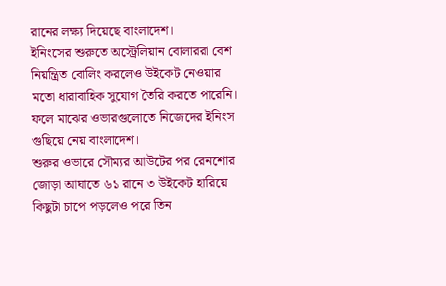রানের লক্ষ্য দিয়েছে বাংলাদেশ।
ইনিংসের শুরুতে অস্ট্রেলিয়ান বোলাররা বেশ নিয়ন্ত্রিত বোলিং করলেও উইকেট নেওয়ার মতো ধারাবাহিক সুযোগ তৈরি করতে পারেনি। ফলে মাঝের ওভারগুলোতে নিজেদের ইনিংস গুছিয়ে নেয় বাংলাদেশ।
শুরুর ওভারে সৌম্যর আউটের পর রেনশোর জোড়া আঘাতে ৬১ রানে ৩ উইকেট হারিয়ে কিছুটা চাপে পড়লেও পরে তিন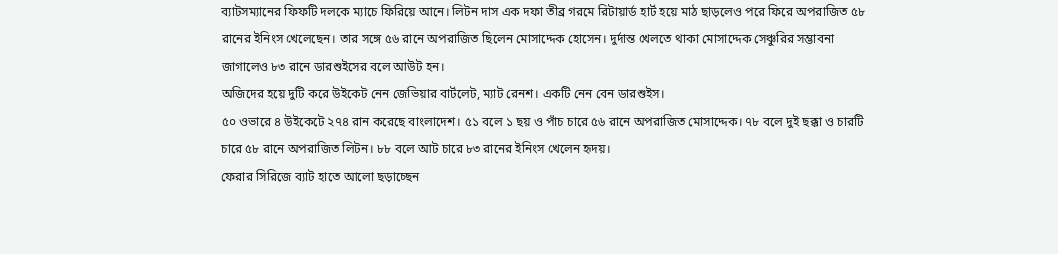ব্যাটসম্যানের ফিফটি দলকে ম্যাচে ফিরিয়ে আনে। লিটন দাস এক দফা তীব্র গরমে রিটায়ার্ড হার্ট হয়ে মাঠ ছাড়লেও পরে ফিরে অপরাজিত ৫৮ রানের ইনিংস খেলেছেন। তার সঙ্গে ৫৬ রানে অপরাজিত ছিলেন মোসাদ্দেক হোসেন। দুর্দান্ত খেলতে থাকা মোসাদ্দেক সেঞ্চুরির সম্ভাবনা জাগালেও ৮৩ রানে ডারশুইসের বলে আউট হন।
অজিদের হয়ে দুটি করে উইকেট নেন জেভিয়ার বার্টলেট, ম্যাট রেনশ। একটি নেন বেন ডারশুইস।
৫০ ওভারে ৪ উইকেটে ২৭৪ রান করেছে বাংলাদেশ। ৫১ বলে ১ ছয় ও পাঁচ চারে ৫৬ রানে অপরাজিত মোসাদ্দেক। ৭৮ বলে দুই ছক্কা ও চারটি চারে ৫৮ রানে অপরাজিত লিটন। ৮৮ বলে আট চারে ৮৩ রানের ইনিংস খেলেন হৃদয়।
ফেরার সিরিজে ব্যাট হাতে আলো ছড়াচ্ছেন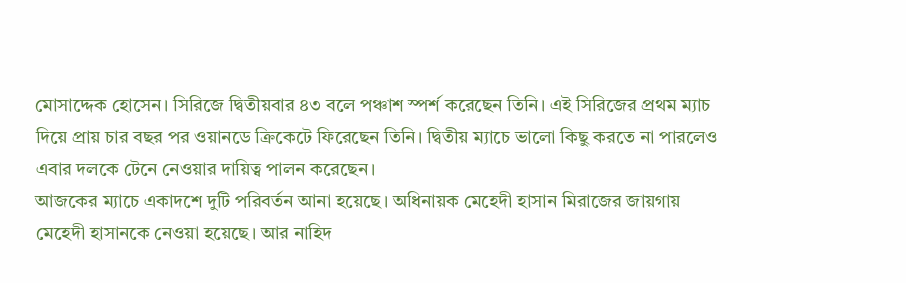মোসাদ্দেক হোসেন। সিরিজে দ্বিতীয়বার ৪৩ বলে পঞ্চাশ স্পর্শ করেছেন তিনি। এই সিরিজের প্রথম ম্যাচ দিয়ে প্রায় চার বছর পর ওয়ানডে ক্রিকেটে ফিরেছেন তিনি। দ্বিতীয় ম্যাচে ভালো কিছু করতে না পারলেও এবার দলকে টেনে নেওয়ার দায়িত্ব পালন করেছেন।
আজকের ম্যাচে একাদশে দুটি পরিবর্তন আনা হয়েছে। অধিনায়ক মেহেদী হাসান মিরাজের জায়গায় মেহেদী হাসানকে নেওয়া হয়েছে। আর নাহিদ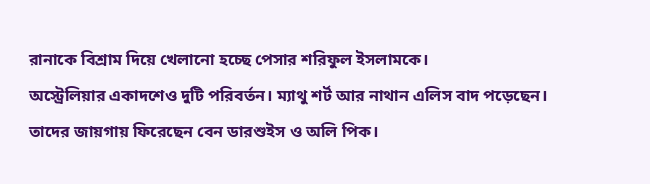রানাকে বিশ্রাম দিয়ে খেলানো হচ্ছে পেসার শরিফুল ইসলামকে।
অস্ট্রেলিয়ার একাদশেও দুটি পরিবর্তন। ম্যাথু শর্ট আর নাথান এলিস বাদ পড়েছেন। তাদের জায়গায় ফিরেছেন বেন ডারশুইস ও অলি পিক।